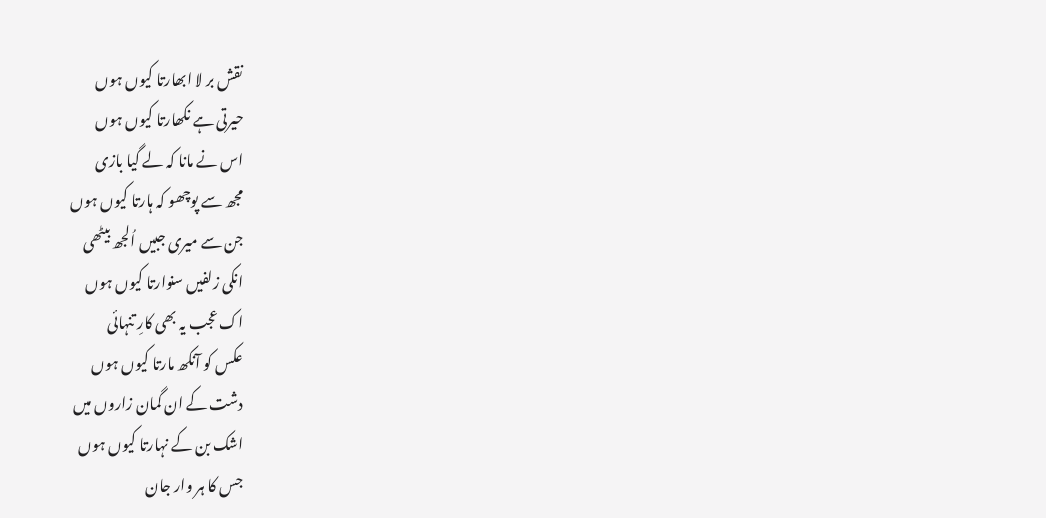نقش بر لا ابھارتا کیوں ہوں
حیرتی ہے نکھارتا کیوں ہوں
اس نے مانا کہ لے گیا بازی
مجھ سے پوچھو کہ ہارتا کیوں ہوں
جن سے میری جبیں اُلجھ بیٹھی
انکی زلفیں سنوارتا کیوں ہوں
اک عجب یہ بھی کارِ تنہائی
عکس کو آنکھ مارتا کیوں ہوں
دشت کے ان گمان زاروں میں
اشک بن کے نہارتا کیوں ہوں
جس کا ہر وار جان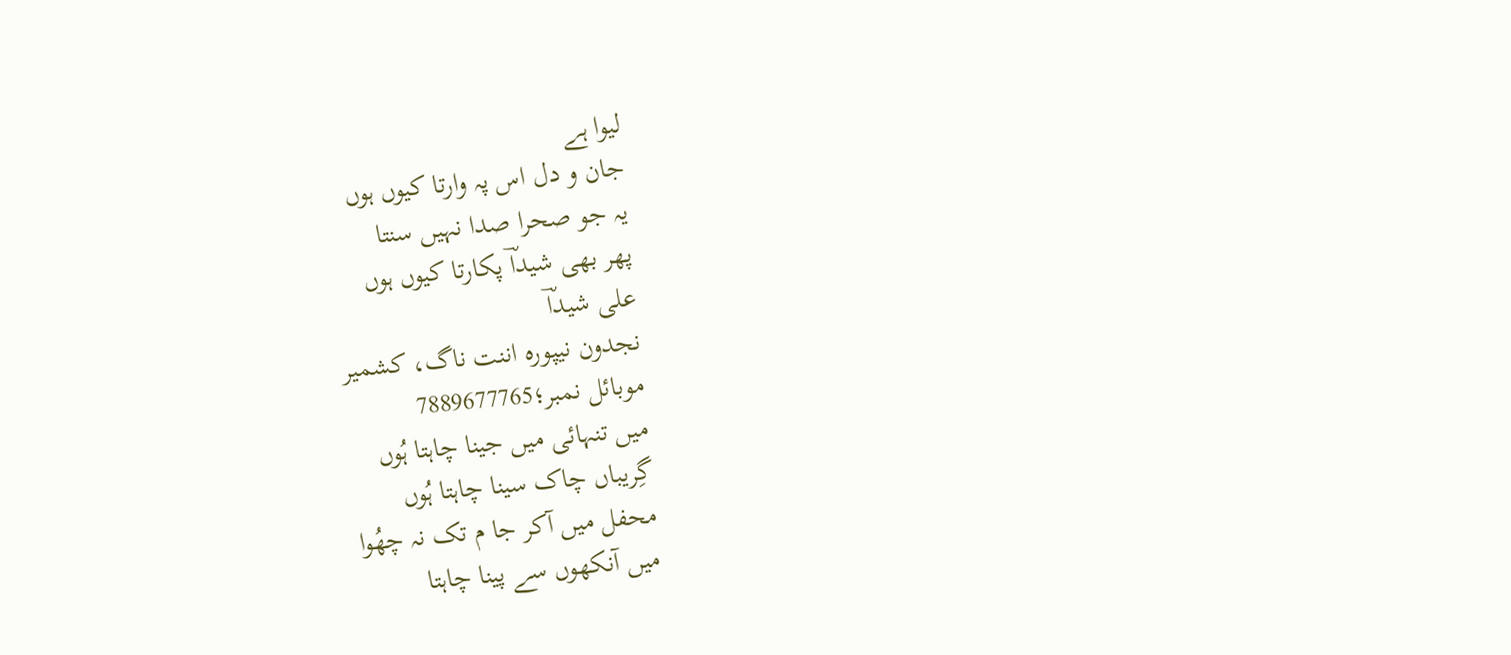لیوا ہے
جان و دل اس پہ وارتا کیوں ہوں
یہ جو صحرا صدا نہیں سنتا
پھر بھی شیداؔ پکارتا کیوں ہوں
علی شیداؔ
نجدون نیپورہ اننت ناگ، کشمیر
موبائل نمبر؛7889677765
میں تنہائی میں جینا چاہتا ہُوں
گِریباں چاک سینا چاہتا ہُوں
محفل میں آکر جا م تک نہ چھُوا
میں آنکھوں سے پینا چاہتا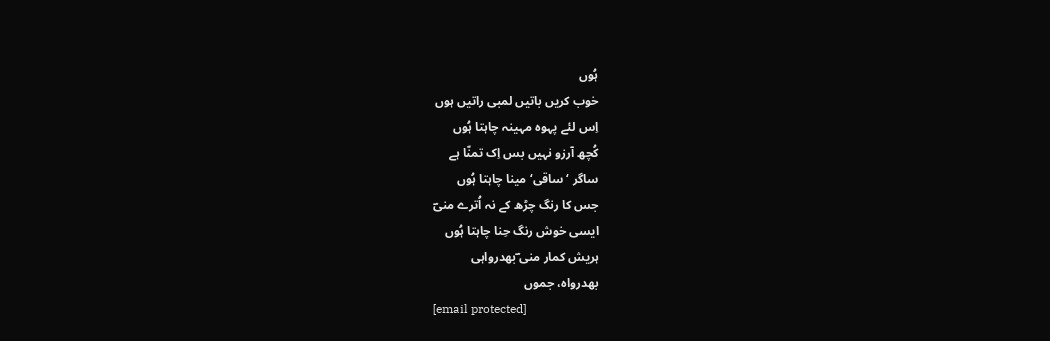ہُوں
خوب کریں باتیں لمبی راتیں ہوں
اِس لئے پہوہ مہینہ چاہتا ہُوں
کُچھ آرزو نہیں بس اِک تمنّا ہے
ساگر ‘ساقی‘ مینا چاہتا ہُوں
جس کا رنگ چڑھ کے نہ اُترے منیؔ
ایسی خوش رنگ حِنا چاہتا ہُوں
ہریش کمار منی ؔبھدرواہی
بھدرواہ، جموں
[email protected]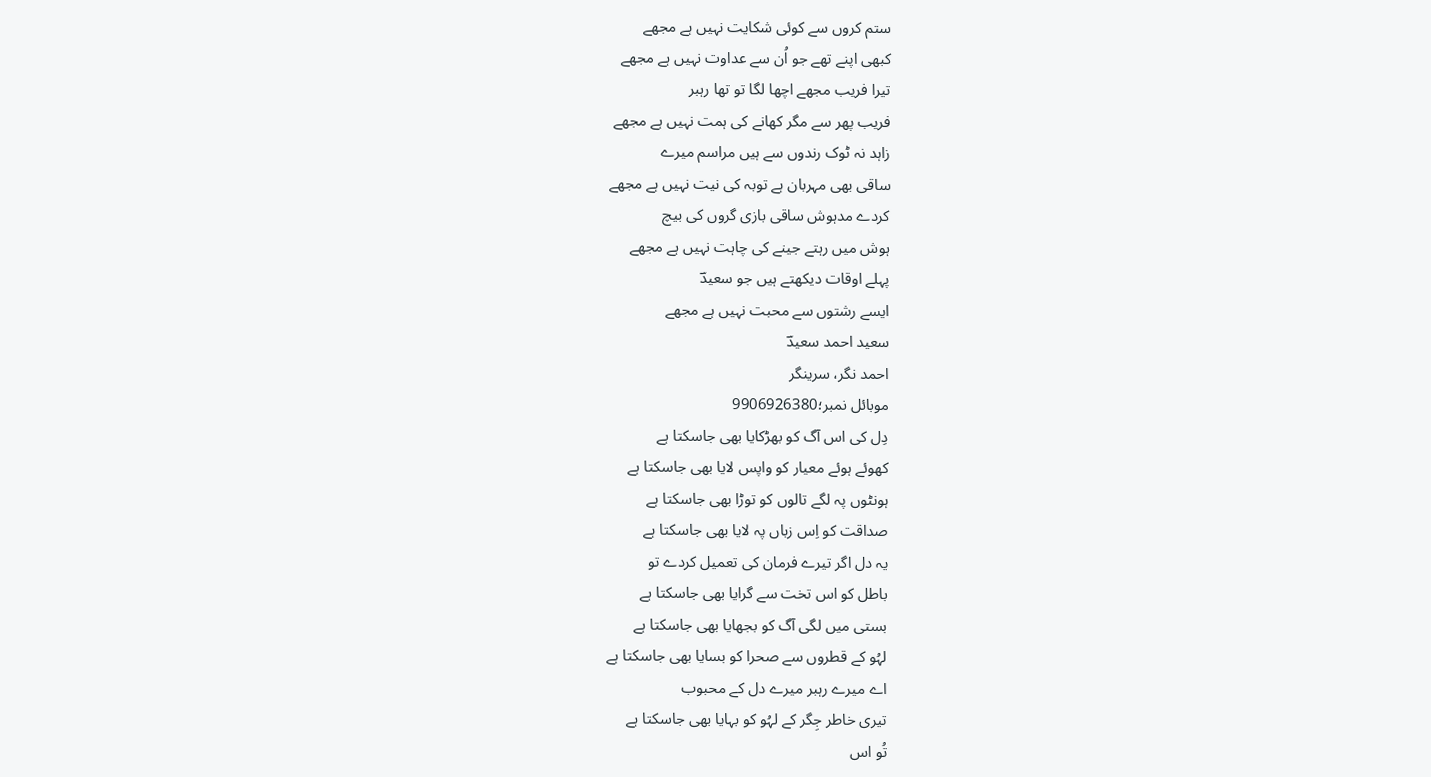ستم کروں سے کوئی شکایت نہیں ہے مجھے
کبھی اپنے تھے جو اُن سے عداوت نہیں ہے مجھے
تیرا فریب مجھے اچھا لگا تو تھا رہبر
فریب پھر سے مگر کھانے کی ہمت نہیں ہے مجھے
زاہد نہ ٹوک رندوں سے ہیں مراسم میرے
ساقی بھی مہربان ہے توبہ کی نیت نہیں ہے مجھے
کردے مدہوش ساقی بازی گروں کی بیچ
ہوش میں رہتے جینے کی چاہت نہیں ہے مجھے
پہلے اوقات دیکھتے ہیں جو سعیدؔ
ایسے رشتوں سے محبت نہیں ہے مجھے
سعید احمد سعیدؔ
احمد نگر، سرینگر
موبائل نمبر؛9906926380
دِل کی اس آگ کو بھڑکایا بھی جاسکتا ہے
کھوئے ہوئے معیار کو واپس لایا بھی جاسکتا ہے
ہونٹوں پہ لگے تالوں کو توڑا بھی جاسکتا ہے
صداقت کو اِس زباں پہ لایا بھی جاسکتا ہے
یہ دل اگر تیرے فرمان کی تعمیل کردے تو
باطل کو اس تخت سے گرایا بھی جاسکتا ہے
بستی میں لگی آگ کو بجھایا بھی جاسکتا ہے
لہُو کے قطروں سے صحرا کو بسایا بھی جاسکتا ہے
اے میرے رہبر میرے دل کے محبوب
تیری خاطر جِگر کے لہُو کو بہایا بھی جاسکتا ہے
تُو اس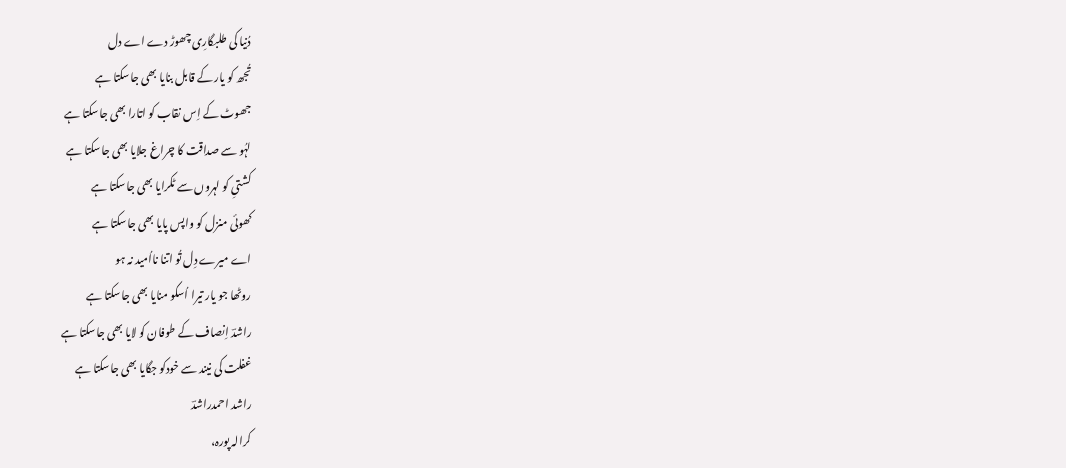دُنیا کی طلبگارِی چھوڑ دے اے دل
تُجھ کو یار کے قابل بنایا بھی جاسکتا ہے
جھوٹ کے اِس نقاب کو اتارا بھی جاسکتا ہے
لہُو سے صداقت کا چراغ جلایا بھی جاسکتا ہے
کشتیِ کو لہروں سے ٹکرایا بھی جاسکتا ہے
کھوئی منزل کو واپس پایا بھی جاسکتا ہے
اے میرے دِل تُو اتنا نااُمید نہ ہو
روٹھا جو يار تیرا اُسکو منایا بھی جاسکتا ہے
راشدؔ اِنصاف کے طوفان کو لایا بھی جاسکتا ہے
غفلت کی نيند سے خودکو جگایا بھی جاسکتا ہے
راشد احمدراشدؔ
کرالہ پورہ،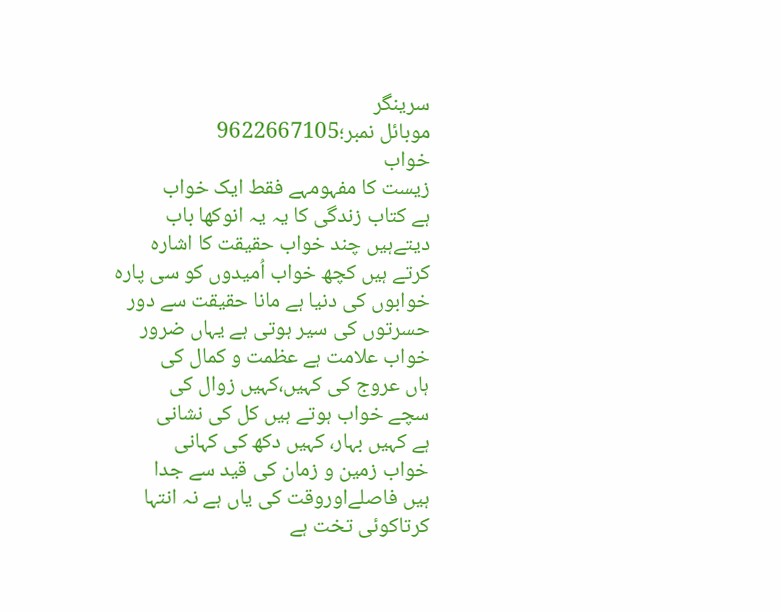سرینگر
موبائل نمبر؛9622667105
خواب
زیست کا مفہومہے فقط ایک خواب
ہے کتاب زندگی کا یہ یہ انوکھا باب
دیتےہیں چند خواب حقیقت کا اشارہ
کرتے ہیں کچھ خواب اُمیدوں کو سی پارہ
خوابوں کی دنیا ہے مانا حقیقت سے دور
حسرتوں کی سیر ہوتی ہے یہاں ضرور
خواب علامت ہے عظمت و کمال کی
ہاں عروج کی کہیں،کہیں زوال کی
سچے خواب ہوتے ہیں کل کی نشانی
ہے کہیں بہار، کہیں دکھ کی کہانی
خواب زمین و زمان کی قید سے جدا
ہیں فاصلےاوروقت کی یاں ہے نہ انتہا
کرتاکوئی تخت ہے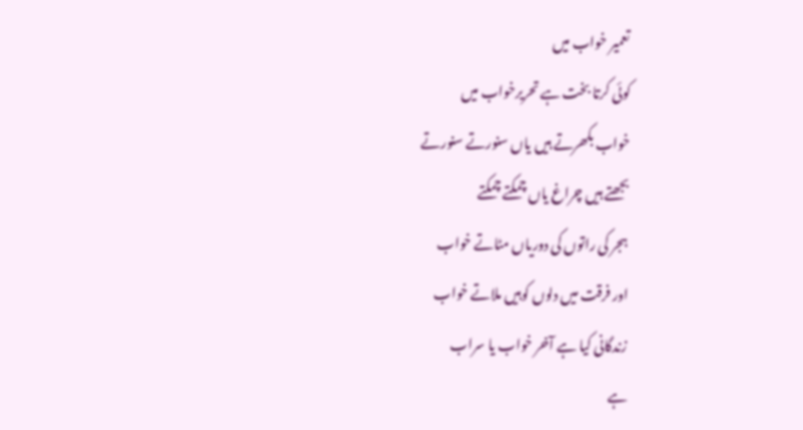تعمیر خواب میں
کوئی کرتا بخت ہے تحریرخواب میں
خواب بکھرتے ہیں یاں سنورتے سنورتے
بجھتے ہیں چراغ یاں چمکتے چمکتے
ہجر کی راتوں کی دوریاں مٹاتے خواب
اور فرقت میں دلوں کوہیں ملاتے خواب
زندگانی کیا ہے آخر خواب یا سراب
ہے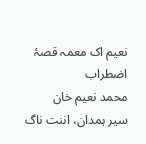نعیم اک معمہ قصۂ اضطراب
محمد نعیم خان
سیر ہمدان، اننت ناگ